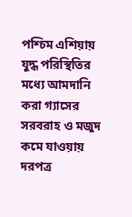পশ্চিম এশিয়ায় যুদ্ধ পরিস্থিতির মধ্যে আমদানি করা গ্যাসের সরবরাহ ও মজুদ কমে যাওয়ায় দরপত্র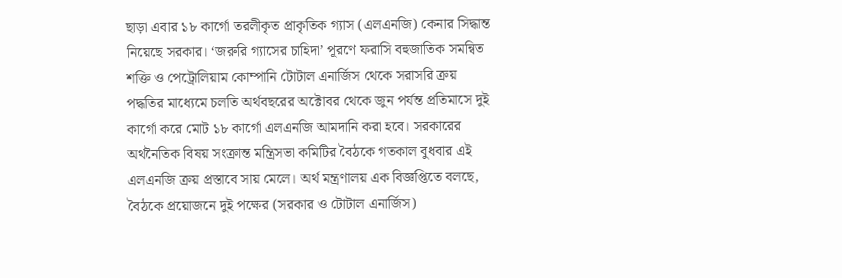ছাড়া এবার ১৮ কার্গো তরলীকৃত প্রাকৃতিক গ্যাস (এলএনজি) কেনার সিদ্ধান্ত নিয়েছে সরকার। ‘জরুরি গ্যাসের চাহিদা’ পূরণে ফরাসি বহুজাতিক সমন্বিত শক্তি ও পেট্রোলিয়াম কোম্পানি টোটাল এনার্জিস থেকে সরাসরি ক্রয় পদ্ধতির মাধ্যেমে চলতি অর্থবছরের অক্টোবর থেকে জুন পর্যন্ত প্রতিমাসে দুই কার্গো করে মোট ১৮ কার্গো এলএনজি আমদানি করা হবে। সরকারের অর্থনৈতিক বিষয় সংক্রান্ত মন্ত্রিসভা কমিটির বৈঠকে গতকাল বুধবার এই এলএনজি ক্রয় প্রস্তাবে সায় মেলে। অর্থ মন্ত্রণালয় এক বিজ্ঞপ্তিতে বলছে, বৈঠকে প্রয়োজনে দুই পক্ষের (সরকার ও টোটাল এনার্জিস)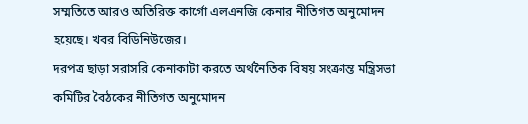সম্মতিতে আরও অতিরিক্ত কার্গো এলএনজি কেনার নীতিগত অনুমোদন হয়েছে। খবর বিডিনিউজের।
দরপত্র ছাড়া সরাসরি কেনাকাটা করতে অর্থনৈতিক বিষয় সংক্রান্ত মন্ত্রিসভা কমিটির বৈঠকের নীতিগত অনুমোদন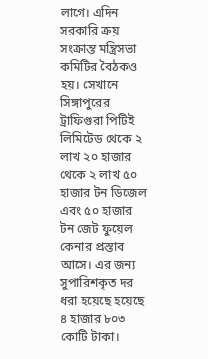লাগে। এদিন সরকারি ক্রয় সংক্রান্ত মন্ত্রিসভা কমিটির বৈঠকও হয়। সেখানে সিঙ্গাপুরের ট্রাফিগুরা পিটিই লিমিটেড থেকে ২ লাখ ২০ হাজার থেকে ২ লাখ ৫০ হাজার টন ডিজেল এবং ৫০ হাজার টন জেট ফুয়েল কেনার প্রস্তাব আসে। এর জন্য সুপারিশকৃত দর ধরা হয়েছে হয়েছে ৪ হাজার ৮০৩ কোটি টাকা।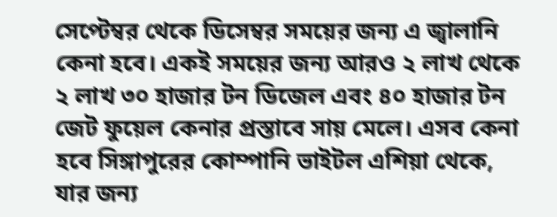সেপ্টেম্বর থেকে ডিসেম্বর সময়ের জন্য এ জ্বালানি কেনা হবে। একই সময়ের জন্য আরও ২ লাখ থেকে ২ লাখ ৩০ হাজার টন ডিজেল এবং ৪০ হাজার টন জেট ফুয়েল কেনার প্রস্তাবে সায় মেলে। এসব কেনা হবে সিঙ্গাপুরের কোম্পানি ভাইটল এশিয়া থেকে, যার জন্য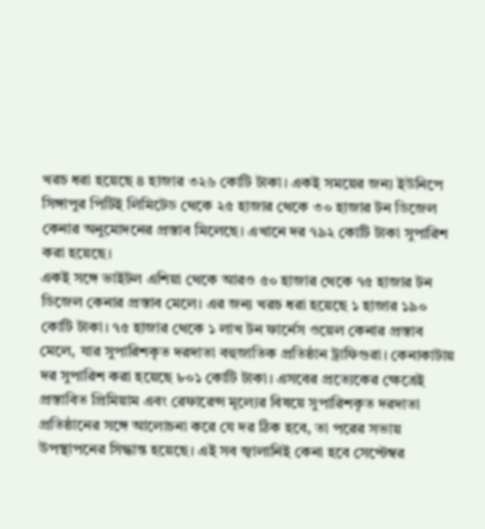খরচ ধরা হয়েছে ৪ হাজার ৩২৬ কোটি টাকা। একই সময়ের জন্য ইউনিপে সিঙ্গাপুর পিটিই লিমিটেড থেকে ২৫ হাজার থেকে ৩০ হাজার টন ডিজেল কেনার অনুমোদনের প্রস্তাব মিলেছে। এখানে দর ৭৯২ কোটি টাকা সুপারিশ করা হয়েছে।
একই সঙ্গে ভাইটল এশিয়া থেকে আরও ৫০ হাজার থেকে ৭৫ হাজার টন ডিজেল কেনার প্রস্তাব মেলে। এর জন্য খরচ ধরা হয়েছে ১ হাজার ১৯০ কোটি টাকা। ৭৫ হাজার থেকে ১ লাখ টন ফার্নেস ওয়েল কেনার প্রস্তাব মেলে, যার সুপারিশকৃত দরদাতা বহুজাতিক প্রতিষ্ঠান ট্রাফিগুরা। কেনাকাটায় দর সুপারিশ করা হয়েছে ৮০১ কোটি টাকা। এসবের প্রত্যেকের ক্ষেত্রেই প্রস্তাবিত প্রিমিয়াম এবং রেফারেন্স মূল্যের বিষয়ে সুপারিশকৃত দরদাতা প্রতিষ্ঠানের সঙ্গে আলোচনা করে যে দর ঠিক হবে, তা পরের সভায় উপস্থাপনের সিদ্ধান্ত হয়েছে। এই সব জ্বালানিই কেনা হবে সেপ্টেম্বর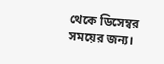থেকে ডিসেম্বর সময়ের জন্য।